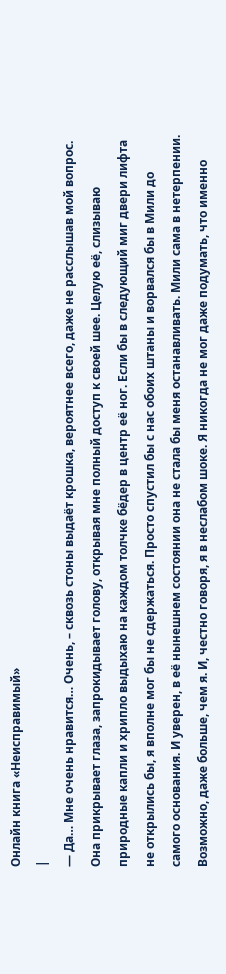Онлайн книга «Неисправимый»
|
— Да… Мне очень нравится… Очень, – сквозь стоны выдаёт крошка, вероятнее всего, даже не расслышав мой вопрос. Она прикрывает глаза, запрокидывает голову, открывая мне полный доступ к своей шее. Целую её, слизываю природные капли и хрипло выдыхаю на каждом толчке бёдер в центр её ног. Если бы в следующий миг двери лифта не открылись бы, я вполне мог бы не сдержаться. Просто спустил бы с нас обоих штаны и ворвался бы в Мили до самого основания. И уверен, в её нынешнем состоянии она не стала бы меня останавливать. Мили сама в нетерпении. Возможно, даже больше, чем я. И, честно говоря, я в неслабом шоке. Я никогда не мог даже подумать, что именно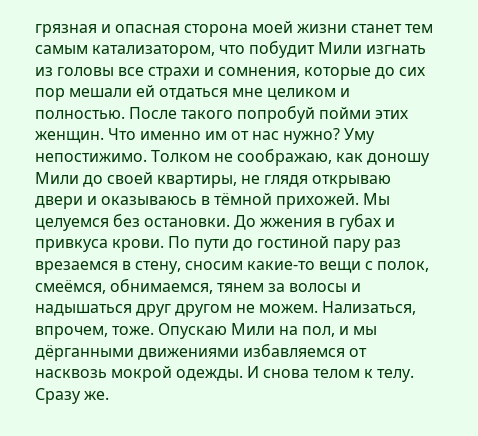грязная и опасная сторона моей жизни станет тем самым катализатором, что побудит Мили изгнать из головы все страхи и сомнения, которые до сих пор мешали ей отдаться мне целиком и полностью. После такого попробуй пойми этих женщин. Что именно им от нас нужно? Уму непостижимо. Толком не соображаю, как доношу Мили до своей квартиры, не глядя открываю двери и оказываюсь в тёмной прихожей. Мы целуемся без остановки. До жжения в губах и привкуса крови. По пути до гостиной пару раз врезаемся в стену, сносим какие-то вещи с полок, смеёмся, обнимаемся, тянем за волосы и надышаться друг другом не можем. Нализаться, впрочем, тоже. Опускаю Мили на пол, и мы дёрганными движениями избавляемся от насквозь мокрой одежды. И снова телом к телу. Сразу же.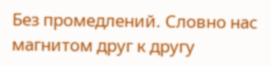Без промедлений. Словно нас магнитом друг к другу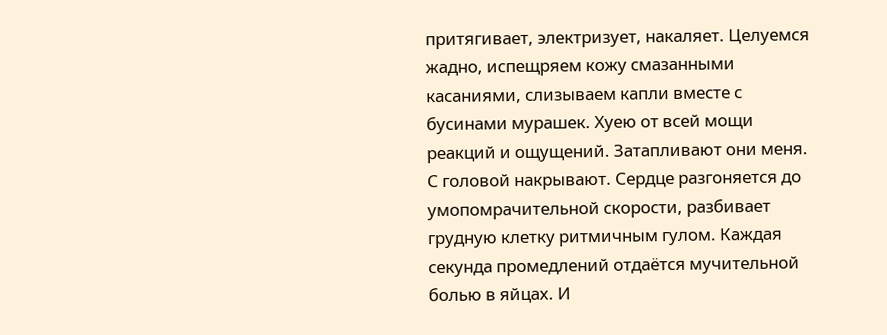притягивает, электризует, накаляет. Целуемся жадно, испещряем кожу смазанными касаниями, слизываем капли вместе с бусинами мурашек. Хуею от всей мощи реакций и ощущений. Затапливают они меня. С головой накрывают. Сердце разгоняется до умопомрачительной скорости, разбивает грудную клетку ритмичным гулом. Каждая секунда промедлений отдаётся мучительной болью в яйцах. И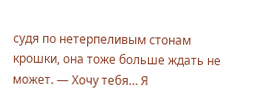судя по нетерпеливым стонам крошки, она тоже больше ждать не может. — Хочу тебя… Я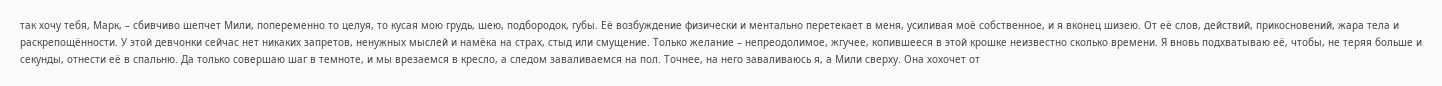так хочу тебя, Марк, – сбивчиво шепчет Мили, попеременно то целуя, то кусая мою грудь, шею, подбородок, губы. Её возбуждение физически и ментально перетекает в меня, усиливая моё собственное, и я вконец шизею. От её слов, действий, прикосновений, жара тела и раскрепощённости. У этой девчонки сейчас нет никаких запретов, ненужных мыслей и намёка на страх, стыд или смущение. Только желание – непреодолимое, жгучее, копившееся в этой крошке неизвестно сколько времени. Я вновь подхватываю её, чтобы, не теряя больше и секунды, отнести её в спальню. Да только совершаю шаг в темноте, и мы врезаемся в кресло, а следом заваливаемся на пол. Точнее, на него заваливаюсь я, а Мили сверху. Она хохочет от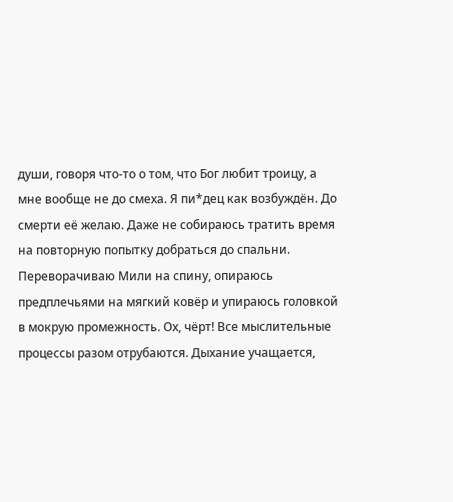души, говоря что-то о том, что Бог любит троицу, а мне вообще не до смеха. Я пи*дец как возбуждён. До смерти её желаю. Даже не собираюсь тратить время на повторную попытку добраться до спальни. Переворачиваю Мили на спину, опираюсь предплечьями на мягкий ковёр и упираюсь головкой в мокрую промежность. Ох, чёрт! Все мыслительные процессы разом отрубаются. Дыхание учащается,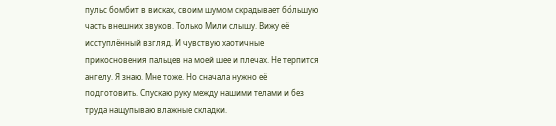пульс бомбит в висках, своим шумом скрадывает бо́льшую часть внешних звуков. Только Мили слышу. Вижу её исступлённый взгляд. И чувствую хаотичные прикосновения пальцев на моей шее и плечах. Не терпится ангелу. Я знаю. Мне тоже. Но сначала нужно её подготовить. Спускаю руку между нашими телами и без труда нащупываю влажные складки.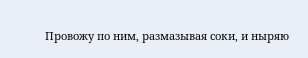Провожу по ним, размазывая соки, и ныряю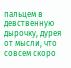пальцем в девственную дырочку, дурея от мысли, что совсем скоро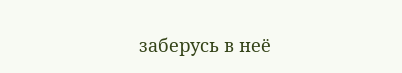заберусь в неё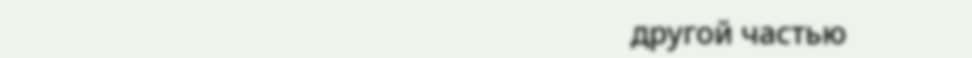другой частью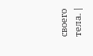своего тела. |